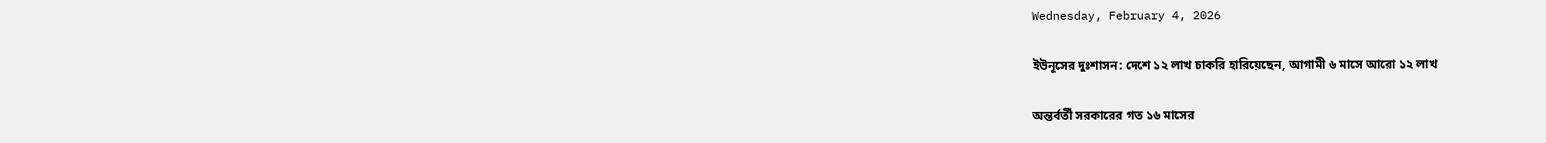Wednesday, February 4, 2026

ইউনূসের দুঃশাসন: দেশে ১২ লাখ চাকরি হারিয়েছেন, আগামী ৬ মাসে আরো ১২ লাখ

অন্তর্বর্তী সরকারের গত ১৬ মাসের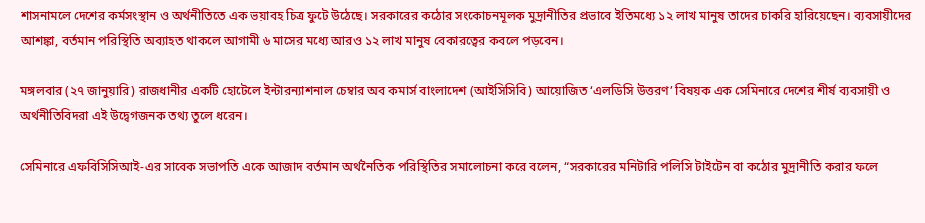শাসনামলে দেশের কর্মসংস্থান ও অর্থনীতিতে এক ভয়াবহ চিত্র ফুটে উঠেছে। সরকারের কঠোর সংকোচনমূলক মুদ্রানীতির প্রভাবে ইতিমধ্যে ১২ লাখ মানুষ তাদের চাকরি হারিয়েছেন। ব্যবসায়ীদের আশঙ্কা, বর্তমান পরিস্থিতি অব্যাহত থাকলে আগামী ৬ মাসের মধ্যে আরও ১২ লাখ মানুষ বেকারত্বের কবলে পড়বেন।

মঙ্গলবার (২৭ জানুয়ারি) রাজধানীর একটি হোটেলে ইন্টারন্যাশনাল চেম্বার অব কমার্স বাংলাদেশ (আইসিসিবি) আয়োজিত ‘এলডিসি উত্তরণ’ বিষয়ক এক সেমিনারে দেশের শীর্ষ ব্যবসায়ী ও অর্থনীতিবিদরা এই উদ্বেগজনক তথ্য তুলে ধরেন।

সেমিনারে এফবিসিসিআই-এর সাবেক সভাপতি একে আজাদ বর্তমান অর্থনৈতিক পরিস্থিতির সমালোচনা করে বলেন, “সরকারের মনিটারি পলিসি টাইটেন বা কঠোর মুদ্রানীতি করার ফলে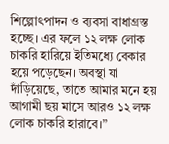শিল্পোৎপাদন ও ব্যবসা বাধাগ্রস্ত হচ্ছে। এর ফলে ১২ লক্ষ লোক চাকরি হারিয়ে ইতিমধ্যে বেকার হয়ে পড়েছেন। অবস্থা যা দাঁড়িয়েছে, তাতে আমার মনে হয় আগামী ছয় মাসে আরও ১২ লক্ষ লোক চাকরি হারাবে।”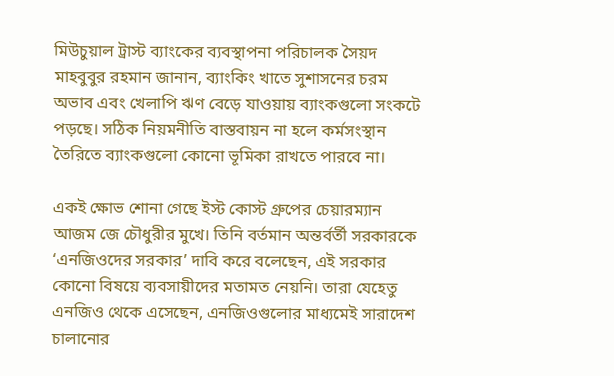মিউচুয়াল ট্রাস্ট ব্যাংকের ব্যবস্থাপনা পরিচালক সৈয়দ মাহবুবুর রহমান জানান, ব্যাংকিং খাতে সুশাসনের চরম অভাব এবং খেলাপি ঋণ বেড়ে যাওয়ায় ব্যাংকগুলো সংকটে পড়ছে। সঠিক নিয়মনীতি বাস্তবায়ন না হলে কর্মসংস্থান তৈরিতে ব্যাংকগুলো কোনো ভূমিকা রাখতে পারবে না।

একই ক্ষোভ শোনা গেছে ইস্ট কোস্ট গ্রুপের চেয়ারম্যান আজম জে চৌধুরীর মুখে। তিনি বর্তমান অন্তর্বর্তী সরকারকে ‘এনজিওদের সরকার’ দাবি করে বলেছেন, এই সরকার কোনো বিষয়ে ব্যবসায়ীদের মতামত নেয়নি। তারা যেহেতু এনজিও থেকে এসেছেন, এনজিওগুলোর মাধ্যমেই সারাদেশ চালানোর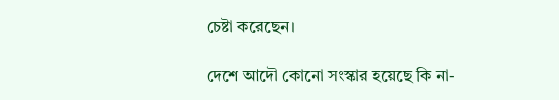চেষ্টা করেছেন।

দেশে আদৌ কোনো সংস্কার হয়েছে কি না-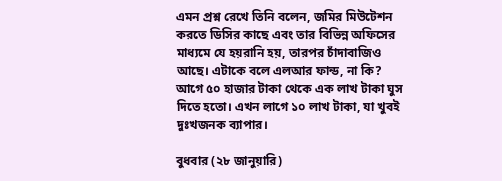এমন প্রশ্ন রেখে তিনি বলেন, জমির মিউটেশন করতে ডিসির কাছে এবং তার বিভিন্ন অফিসের মাধ্যমে যে হয়রানি হয়, তারপর চাঁদাবাজিও আছে। এটাকে বলে এলআর ফান্ড, না কি? আগে ৫০ হাজার টাকা থেকে এক লাখ টাকা ঘুস দিতে হতো। এখন লাগে ১০ লাখ টাকা, যা খুবই দুঃখজনক ব্যাপার।

বুধবার (২৮ জানুয়ারি)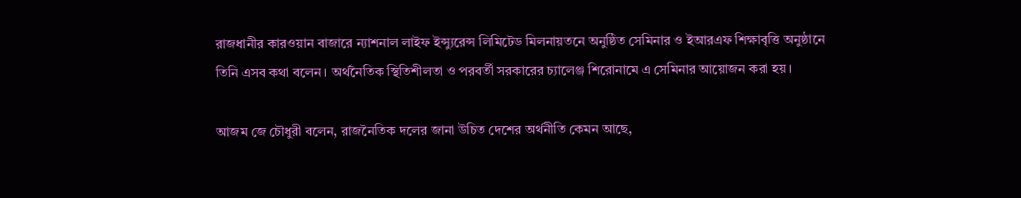রাজধানীর কারওয়ান বাজারে ন্যাশনাল লাইফ ইন্স্যুরেন্স লিমিটেড মিলনায়তনে অনুষ্ঠিত সেমিনার ও ইআরএফ শিক্ষাবৃত্তি অনুষ্ঠানে তিনি এসব কথা বলেন। অর্থনৈতিক স্থিতিশীলতা ও পরবর্তী সরকারের চ্যালেঞ্জ শিরোনামে এ সেমিনার আয়োজন করা হয়।

আজম জে চৌধুরী বলেন, রাজনৈতিক দলের জানা উচিত দেশের অর্থনীতি কেমন আছে,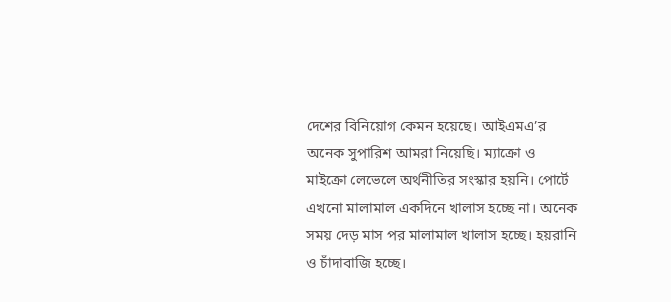দেশের বিনিয়োগ কেমন হয়েছে। আইএমএ’র অনেক সুপারিশ আমরা নিয়েছি। ম্যাক্রো ও মাইক্রো লেভেলে অর্থনীতির সংস্কার হয়নি। পোর্টে এখনো মালামাল একদিনে খালাস হচ্ছে না। অনেক সময় দেড় মাস পর মালামাল খালাস হচ্ছে। হয়রানি ও চাঁদাবাজি হচ্ছে।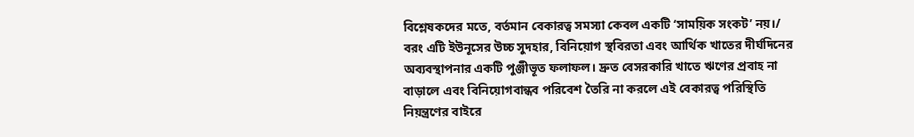বিশ্লেষকদের মতে, বর্তমান বেকারত্ব সমস্যা কেবল একটি ‘সাময়িক সংকট’ নয়।/ বরং এটি ইউনূসের উচ্চ সুদহার, বিনিয়োগ স্থবিরতা এবং আর্থিক খাতের দীর্ঘদিনের অব্যবস্থাপনার একটি পুঞ্জীভূত ফলাফল। দ্রুত বেসরকারি খাতে ঋণের প্রবাহ না বাড়ালে এবং বিনিয়োগবান্ধব পরিবেশ তৈরি না করলে এই বেকারত্ব পরিস্থিতি নিয়ন্ত্রণের বাইরে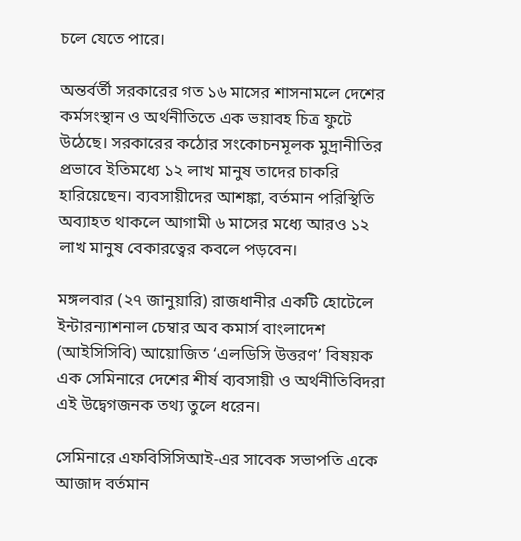চলে যেতে পারে।

অন্তর্বর্তী সরকারের গত ১৬ মাসের শাসনামলে দেশের কর্মসংস্থান ও অর্থনীতিতে এক ভয়াবহ চিত্র ফুটে উঠেছে। সরকারের কঠোর সংকোচনমূলক মুদ্রানীতির প্রভাবে ইতিমধ্যে ১২ লাখ মানুষ তাদের চাকরি হারিয়েছেন। ব্যবসায়ীদের আশঙ্কা, বর্তমান পরিস্থিতি অব্যাহত থাকলে আগামী ৬ মাসের মধ্যে আরও ১২ লাখ মানুষ বেকারত্বের কবলে পড়বেন।

মঙ্গলবার (২৭ জানুয়ারি) রাজধানীর একটি হোটেলে ইন্টারন্যাশনাল চেম্বার অব কমার্স বাংলাদেশ (আইসিসিবি) আয়োজিত ‘এলডিসি উত্তরণ’ বিষয়ক এক সেমিনারে দেশের শীর্ষ ব্যবসায়ী ও অর্থনীতিবিদরা এই উদ্বেগজনক তথ্য তুলে ধরেন।

সেমিনারে এফবিসিসিআই-এর সাবেক সভাপতি একে আজাদ বর্তমান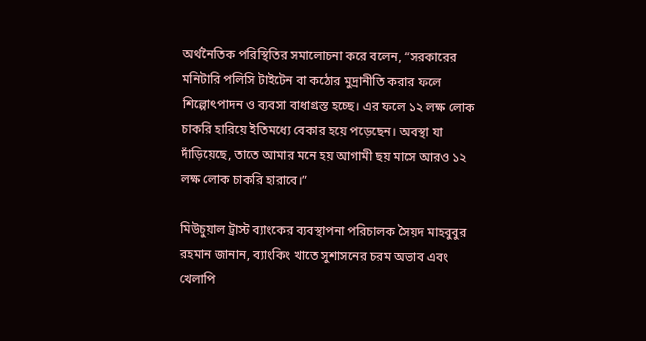অর্থনৈতিক পরিস্থিতির সমালোচনা করে বলেন, “সরকারের মনিটারি পলিসি টাইটেন বা কঠোর মুদ্রানীতি করার ফলে শিল্পোৎপাদন ও ব্যবসা বাধাগ্রস্ত হচ্ছে। এর ফলে ১২ লক্ষ লোক চাকরি হারিয়ে ইতিমধ্যে বেকার হয়ে পড়েছেন। অবস্থা যা দাঁড়িয়েছে, তাতে আমার মনে হয় আগামী ছয় মাসে আরও ১২ লক্ষ লোক চাকরি হারাবে।”

মিউচুয়াল ট্রাস্ট ব্যাংকের ব্যবস্থাপনা পরিচালক সৈয়দ মাহবুবুর রহমান জানান, ব্যাংকিং খাতে সুশাসনের চরম অভাব এবং খেলাপি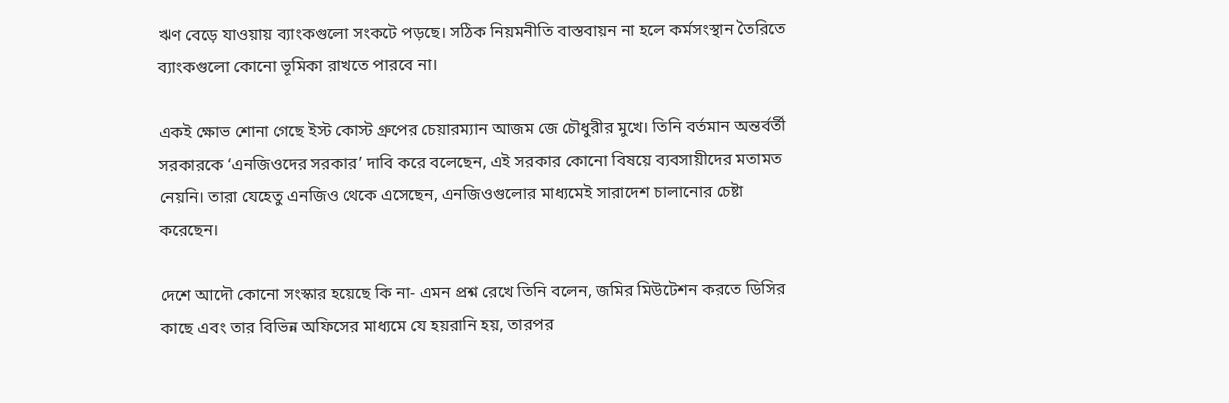ঋণ বেড়ে যাওয়ায় ব্যাংকগুলো সংকটে পড়ছে। সঠিক নিয়মনীতি বাস্তবায়ন না হলে কর্মসংস্থান তৈরিতে ব্যাংকগুলো কোনো ভূমিকা রাখতে পারবে না।

একই ক্ষোভ শোনা গেছে ইস্ট কোস্ট গ্রুপের চেয়ারম্যান আজম জে চৌধুরীর মুখে। তিনি বর্তমান অন্তর্বর্তী সরকারকে ‘এনজিওদের সরকার’ দাবি করে বলেছেন, এই সরকার কোনো বিষয়ে ব্যবসায়ীদের মতামত নেয়নি। তারা যেহেতু এনজিও থেকে এসেছেন, এনজিওগুলোর মাধ্যমেই সারাদেশ চালানোর চেষ্টা করেছেন।

দেশে আদৌ কোনো সংস্কার হয়েছে কি না- এমন প্রশ্ন রেখে তিনি বলেন, জমির মিউটেশন করতে ডিসির কাছে এবং তার বিভিন্ন অফিসের মাধ্যমে যে হয়রানি হয়, তারপর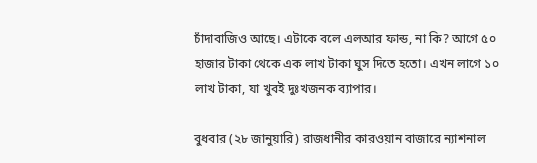চাঁদাবাজিও আছে। এটাকে বলে এলআর ফান্ড, না কি? আগে ৫০ হাজার টাকা থেকে এক লাখ টাকা ঘুস দিতে হতো। এখন লাগে ১০ লাখ টাকা, যা খুবই দুঃখজনক ব্যাপার।

বুধবার (২৮ জানুয়ারি) রাজধানীর কারওয়ান বাজারে ন্যাশনাল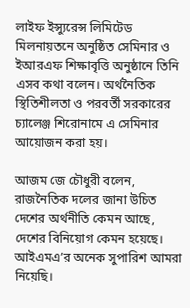লাইফ ইন্স্যুরেন্স লিমিটেড মিলনায়তনে অনুষ্ঠিত সেমিনার ও ইআরএফ শিক্ষাবৃত্তি অনুষ্ঠানে তিনি এসব কথা বলেন। অর্থনৈতিক স্থিতিশীলতা ও পরবর্তী সরকারের চ্যালেঞ্জ শিরোনামে এ সেমিনার আয়োজন করা হয়।

আজম জে চৌধুরী বলেন, রাজনৈতিক দলের জানা উচিত দেশের অর্থনীতি কেমন আছে, দেশের বিনিয়োগ কেমন হয়েছে। আইএমএ’র অনেক সুপারিশ আমরা নিয়েছি।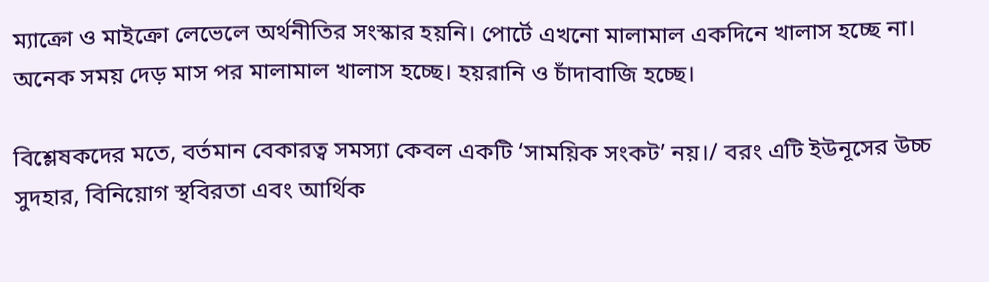ম্যাক্রো ও মাইক্রো লেভেলে অর্থনীতির সংস্কার হয়নি। পোর্টে এখনো মালামাল একদিনে খালাস হচ্ছে না। অনেক সময় দেড় মাস পর মালামাল খালাস হচ্ছে। হয়রানি ও চাঁদাবাজি হচ্ছে।

বিশ্লেষকদের মতে, বর্তমান বেকারত্ব সমস্যা কেবল একটি ‘সাময়িক সংকট’ নয়।/ বরং এটি ইউনূসের উচ্চ সুদহার, বিনিয়োগ স্থবিরতা এবং আর্থিক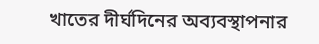খাতের দীর্ঘদিনের অব্যবস্থাপনার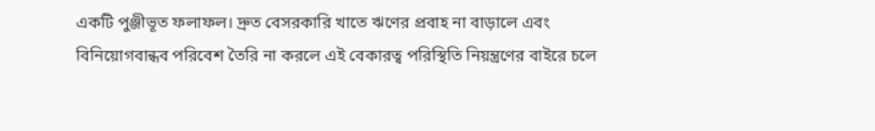একটি পুঞ্জীভূত ফলাফল। দ্রুত বেসরকারি খাতে ঋণের প্রবাহ না বাড়ালে এবং বিনিয়োগবান্ধব পরিবেশ তৈরি না করলে এই বেকারত্ব পরিস্থিতি নিয়ন্ত্রণের বাইরে চলে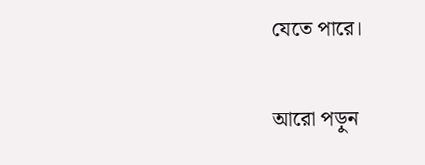যেতে পারে।

আরো পড়ুন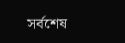সর্বশেষ